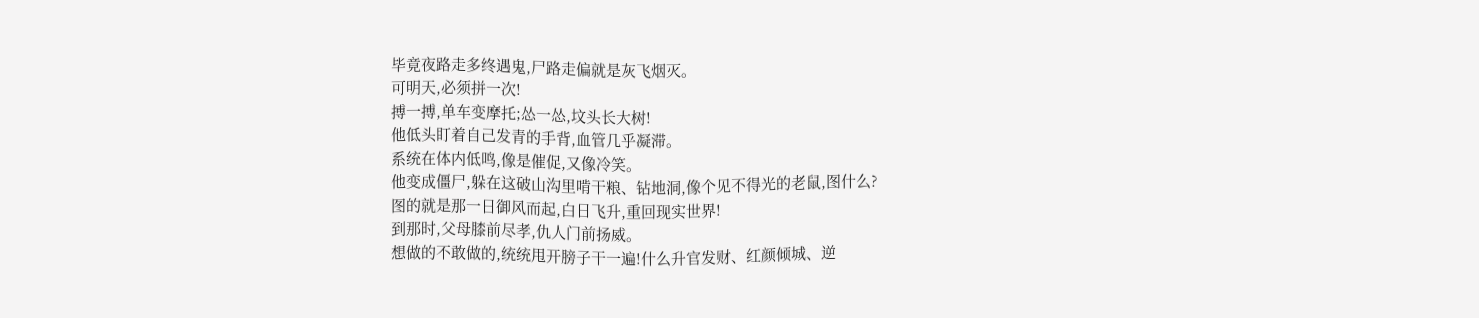毕竟夜路走多终遇鬼,尸路走偏就是灰飞烟灭。
可明天,必须拼一次!
搏一搏,单车变摩托;怂一怂,坟头长大树!
他低头盯着自己发青的手背,血管几乎凝滞。
系统在体内低鸣,像是催促,又像冷笑。
他变成僵尸,躲在这破山沟里啃干粮、钻地洞,像个见不得光的老鼠,图什么?
图的就是那一日御风而起,白日飞升,重回现实世界!
到那时,父母膝前尽孝,仇人门前扬威。
想做的不敢做的,统统甩开膀子干一遍!什么升官发财、红颜倾城、逆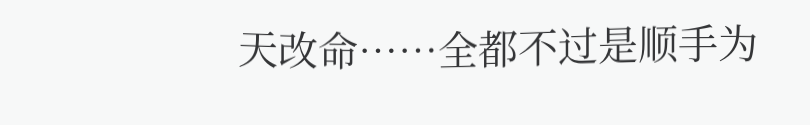天改命……全都不过是顺手为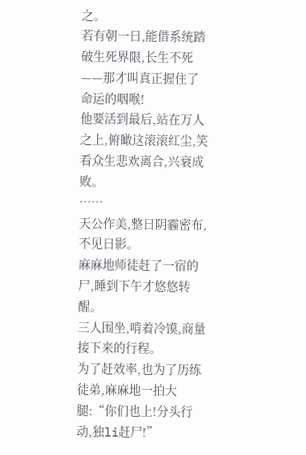之。
若有朝一日,能借系统踏破生死界限,长生不死——那才叫真正握住了命运的咽喉!
他要活到最后,站在万人之上,俯瞰这滚滚红尘,笑看众生悲欢离合,兴衰成败。
……
天公作美,整日阴霾密布,不见日影。
麻麻地师徒赶了一宿的尸,睡到下午才悠悠转醒。
三人围坐,啃着冷馍,商量接下来的行程。
为了赶效率,也为了历练徒弟,麻麻地一拍大腿:“你们也上!分头行动,独li赶尸!”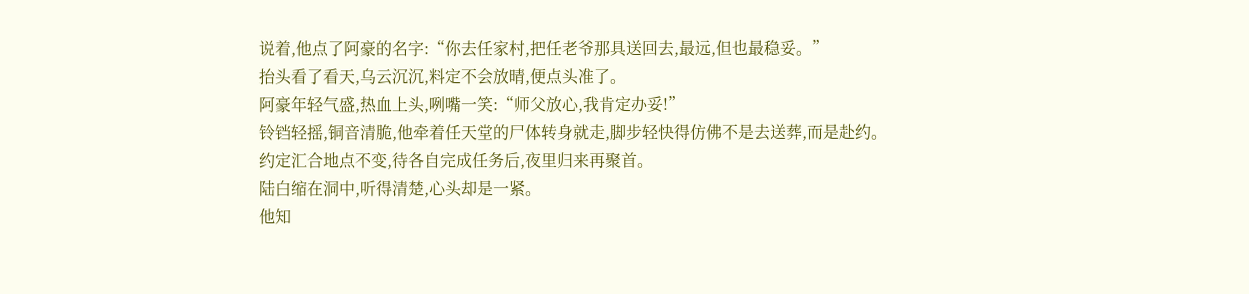说着,他点了阿豪的名字:“你去任家村,把任老爷那具送回去,最远,但也最稳妥。”
抬头看了看天,乌云沉沉,料定不会放晴,便点头准了。
阿豪年轻气盛,热血上头,咧嘴一笑:“师父放心,我肯定办妥!”
铃铛轻摇,铜音清脆,他牵着任天堂的尸体转身就走,脚步轻快得仿佛不是去送葬,而是赴约。
约定汇合地点不变,待各自完成任务后,夜里归来再聚首。
陆白缩在洞中,听得清楚,心头却是一紧。
他知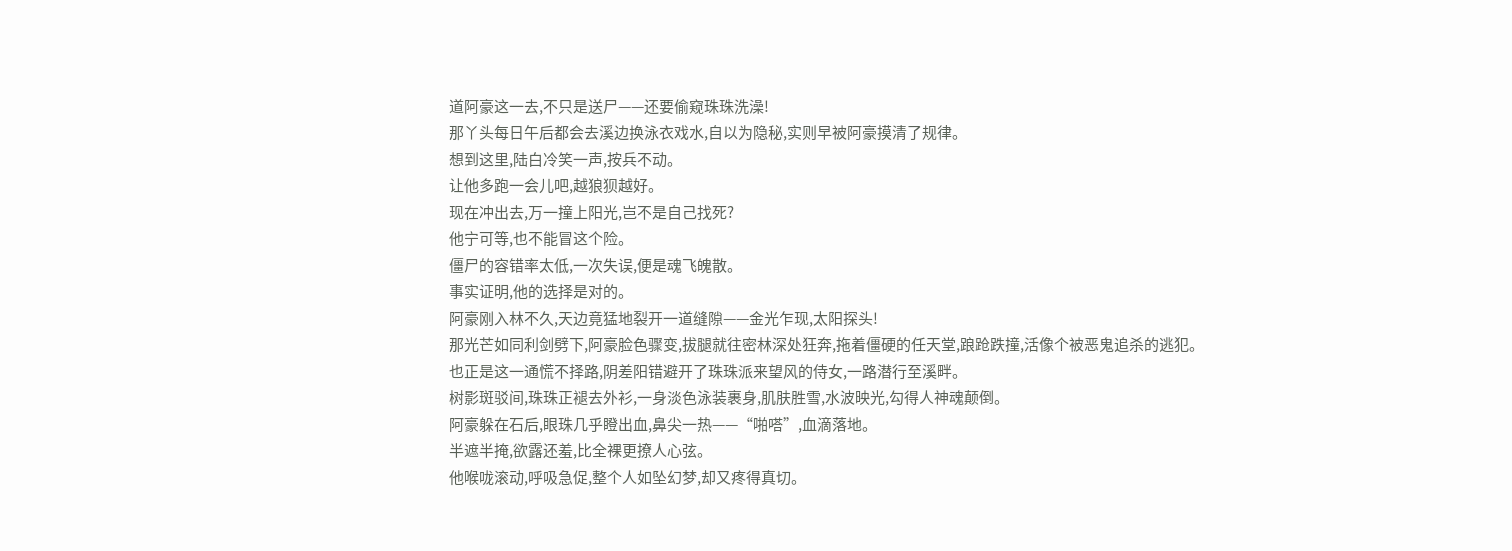道阿豪这一去,不只是送尸——还要偷窥珠珠洗澡!
那丫头每日午后都会去溪边换泳衣戏水,自以为隐秘,实则早被阿豪摸清了规律。
想到这里,陆白冷笑一声,按兵不动。
让他多跑一会儿吧,越狼狈越好。
现在冲出去,万一撞上阳光,岂不是自己找死?
他宁可等,也不能冒这个险。
僵尸的容错率太低,一次失误,便是魂飞魄散。
事实证明,他的选择是对的。
阿豪刚入林不久,天边竟猛地裂开一道缝隙——金光乍现,太阳探头!
那光芒如同利剑劈下,阿豪脸色骤变,拔腿就往密林深处狂奔,拖着僵硬的任天堂,踉跄跌撞,活像个被恶鬼追杀的逃犯。
也正是这一通慌不择路,阴差阳错避开了珠珠派来望风的侍女,一路潜行至溪畔。
树影斑驳间,珠珠正褪去外衫,一身淡色泳装裹身,肌肤胜雪,水波映光,勾得人神魂颠倒。
阿豪躲在石后,眼珠几乎瞪出血,鼻尖一热——“啪嗒”,血滴落地。
半遮半掩,欲露还羞,比全裸更撩人心弦。
他喉咙滚动,呼吸急促,整个人如坠幻梦,却又疼得真切。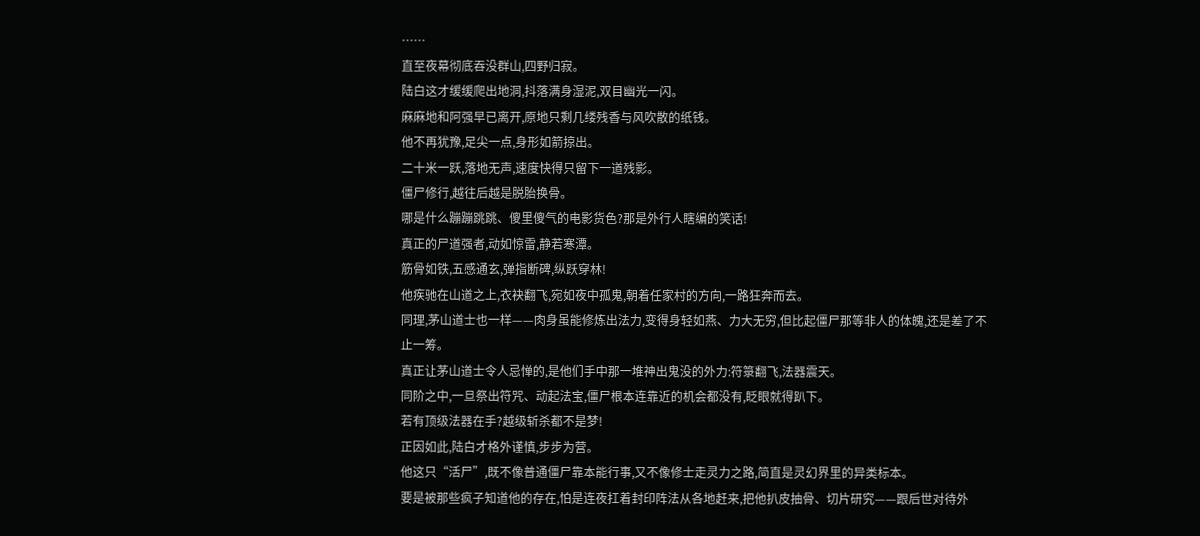……
直至夜幕彻底吞没群山,四野归寂。
陆白这才缓缓爬出地洞,抖落满身湿泥,双目幽光一闪。
麻麻地和阿强早已离开,原地只剩几缕残香与风吹散的纸钱。
他不再犹豫,足尖一点,身形如箭掠出。
二十米一跃,落地无声,速度快得只留下一道残影。
僵尸修行,越往后越是脱胎换骨。
哪是什么蹦蹦跳跳、傻里傻气的电影货色?那是外行人瞎编的笑话!
真正的尸道强者,动如惊雷,静若寒潭。
筋骨如铁,五感通玄,弹指断碑,纵跃穿林!
他疾驰在山道之上,衣袂翻飞,宛如夜中孤鬼,朝着任家村的方向,一路狂奔而去。
同理,茅山道士也一样——肉身虽能修炼出法力,变得身轻如燕、力大无穷,但比起僵尸那等非人的体魄,还是差了不止一筹。
真正让茅山道士令人忌惮的,是他们手中那一堆神出鬼没的外力:符箓翻飞,法器震天。
同阶之中,一旦祭出符咒、动起法宝,僵尸根本连靠近的机会都没有,眨眼就得趴下。
若有顶级法器在手?越级斩杀都不是梦!
正因如此,陆白才格外谨慎,步步为营。
他这只“活尸”,既不像普通僵尸靠本能行事,又不像修士走灵力之路,简直是灵幻界里的异类标本。
要是被那些疯子知道他的存在,怕是连夜扛着封印阵法从各地赶来,把他扒皮抽骨、切片研究——跟后世对待外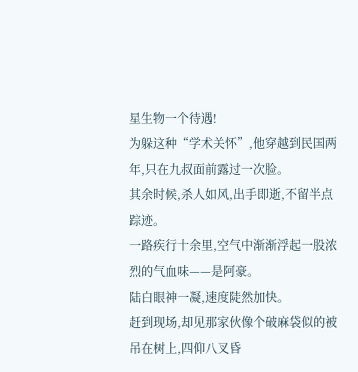星生物一个待遇!
为躲这种“学术关怀”,他穿越到民国两年,只在九叔面前露过一次脸。
其余时候,杀人如风,出手即逝,不留半点踪迹。
一路疾行十余里,空气中渐渐浮起一股浓烈的气血味——是阿豪。
陆白眼神一凝,速度陡然加快。
赶到现场,却见那家伙像个破麻袋似的被吊在树上,四仰八叉昏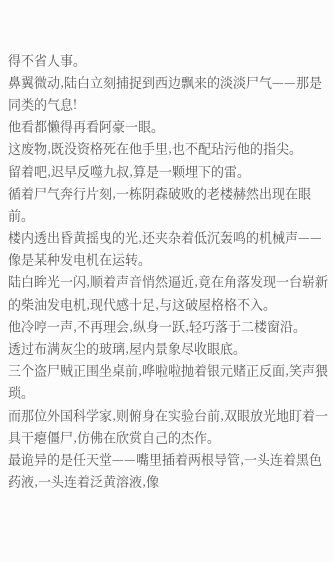得不省人事。
鼻翼微动,陆白立刻捕捉到西边飘来的淡淡尸气——那是同类的气息!
他看都懒得再看阿豪一眼。
这废物,既没资格死在他手里,也不配玷污他的指尖。
留着吧,迟早反噬九叔,算是一颗埋下的雷。
循着尸气奔行片刻,一栋阴森破败的老楼赫然出现在眼前。
楼内透出昏黄摇曳的光,还夹杂着低沉轰鸣的机械声——像是某种发电机在运转。
陆白眸光一闪,顺着声音悄然逼近,竟在角落发现一台崭新的柴油发电机,现代感十足,与这破屋格格不入。
他冷哼一声,不再理会,纵身一跃,轻巧落于二楼窗沿。
透过布满灰尘的玻璃,屋内景象尽收眼底。
三个盗尸贼正围坐桌前,哗啦啦抛着银元赌正反面,笑声猥琐。
而那位外国科学家,则俯身在实验台前,双眼放光地盯着一具干瘪僵尸,仿佛在欣赏自己的杰作。
最诡异的是任天堂——嘴里插着两根导管,一头连着黑色药液,一头连着泛黄溶液,像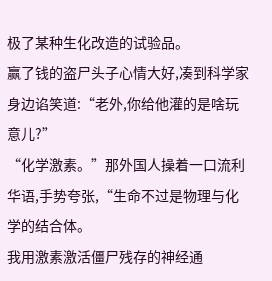极了某种生化改造的试验品。
赢了钱的盗尸头子心情大好,凑到科学家身边谄笑道:“老外,你给他灌的是啥玩意儿?”
“化学激素。”那外国人操着一口流利华语,手势夸张,“生命不过是物理与化学的结合体。
我用激素激活僵尸残存的神经通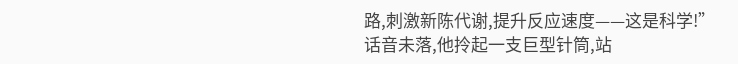路,刺激新陈代谢,提升反应速度——这是科学!”
话音未落,他拎起一支巨型针筒,站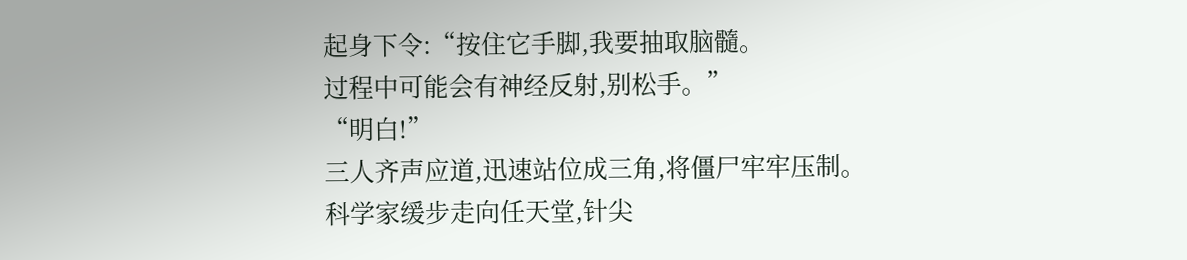起身下令:“按住它手脚,我要抽取脑髓。
过程中可能会有神经反射,别松手。”
“明白!”
三人齐声应道,迅速站位成三角,将僵尸牢牢压制。
科学家缓步走向任天堂,针尖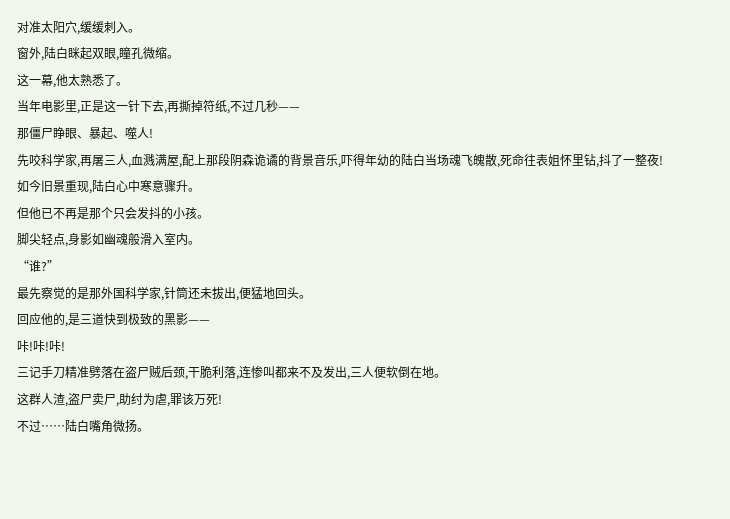对准太阳穴,缓缓刺入。
窗外,陆白眯起双眼,瞳孔微缩。
这一幕,他太熟悉了。
当年电影里,正是这一针下去,再撕掉符纸,不过几秒——
那僵尸睁眼、暴起、噬人!
先咬科学家,再屠三人,血溅满屋,配上那段阴森诡谲的背景音乐,吓得年幼的陆白当场魂飞魄散,死命往表姐怀里钻,抖了一整夜!
如今旧景重现,陆白心中寒意骤升。
但他已不再是那个只会发抖的小孩。
脚尖轻点,身影如幽魂般滑入室内。
“谁?”
最先察觉的是那外国科学家,针筒还未拔出,便猛地回头。
回应他的,是三道快到极致的黑影——
咔!咔!咔!
三记手刀精准劈落在盗尸贼后颈,干脆利落,连惨叫都来不及发出,三人便软倒在地。
这群人渣,盗尸卖尸,助纣为虐,罪该万死!
不过……陆白嘴角微扬。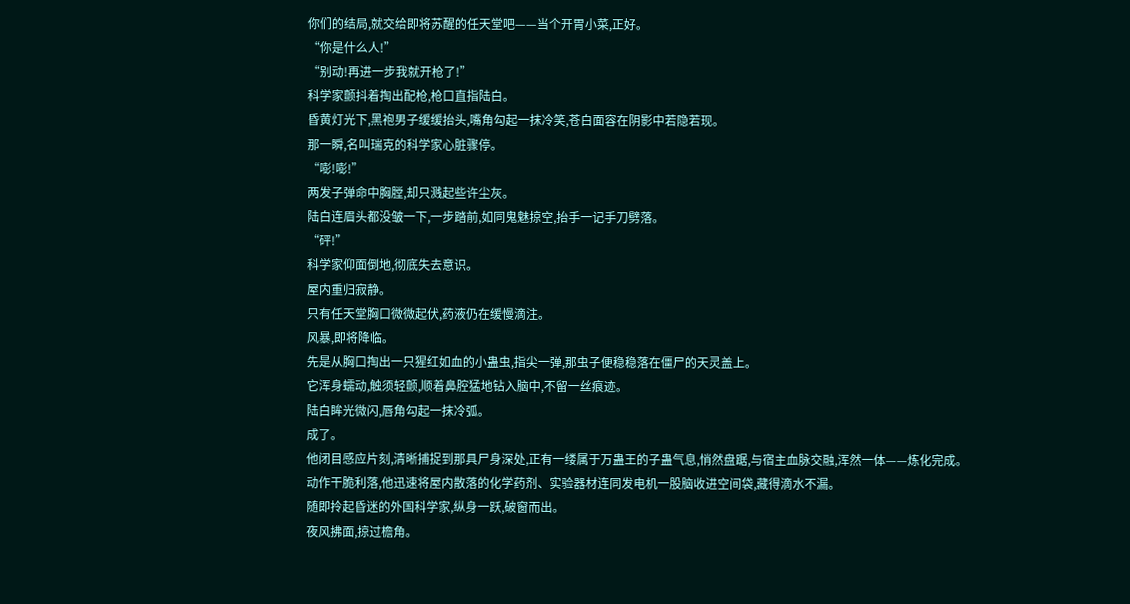你们的结局,就交给即将苏醒的任天堂吧——当个开胃小菜,正好。
“你是什么人!”
“别动!再进一步我就开枪了!”
科学家颤抖着掏出配枪,枪口直指陆白。
昏黄灯光下,黑袍男子缓缓抬头,嘴角勾起一抹冷笑,苍白面容在阴影中若隐若现。
那一瞬,名叫瑞克的科学家心脏骤停。
“嘭!嘭!”
两发子弹命中胸膛,却只溅起些许尘灰。
陆白连眉头都没皱一下,一步踏前,如同鬼魅掠空,抬手一记手刀劈落。
“砰!”
科学家仰面倒地,彻底失去意识。
屋内重归寂静。
只有任天堂胸口微微起伏,药液仍在缓慢滴注。
风暴,即将降临。
先是从胸口掏出一只猩红如血的小蛊虫,指尖一弹,那虫子便稳稳落在僵尸的天灵盖上。
它浑身蠕动,触须轻颤,顺着鼻腔猛地钻入脑中,不留一丝痕迹。
陆白眸光微闪,唇角勾起一抹冷弧。
成了。
他闭目感应片刻,清晰捕捉到那具尸身深处,正有一缕属于万蛊王的子蛊气息,悄然盘踞,与宿主血脉交融,浑然一体——炼化完成。
动作干脆利落,他迅速将屋内散落的化学药剂、实验器材连同发电机一股脑收进空间袋,藏得滴水不漏。
随即拎起昏迷的外国科学家,纵身一跃,破窗而出。
夜风拂面,掠过檐角。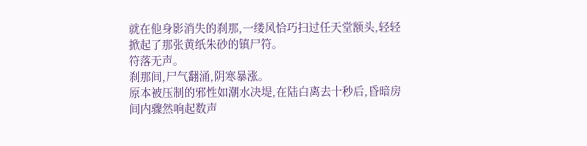就在他身影消失的刹那,一缕风恰巧扫过任天堂额头,轻轻掀起了那张黄纸朱砂的镇尸符。
符落无声。
刹那间,尸气翻涌,阴寒暴涨。
原本被压制的邪性如潮水决堤,在陆白离去十秒后,昏暗房间内骤然响起数声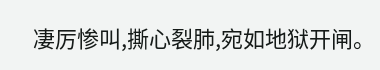凄厉惨叫,撕心裂肺,宛如地狱开闸。